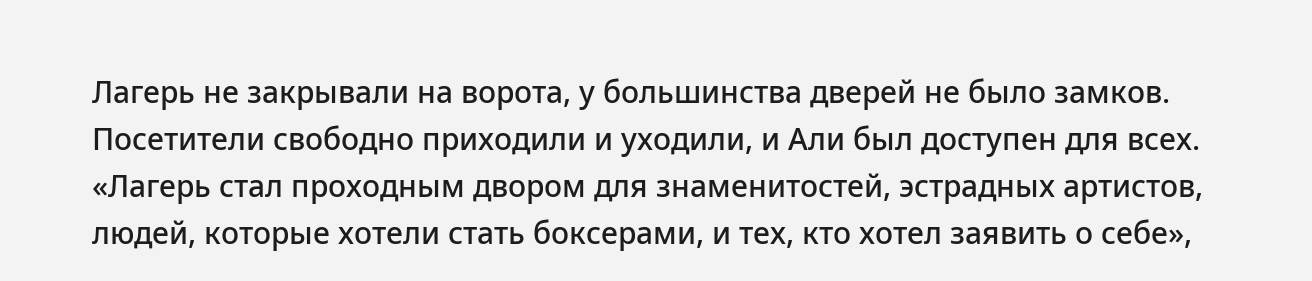Лагерь не закрывали на ворота, у большинства дверей не было замков. Посетители свободно приходили и уходили, и Али был доступен для всех. «Лагерь стал проходным двором для знаменитостей, эстрадных артистов, людей, которые хотели стать боксерами, и тех, кто хотел заявить о себе»,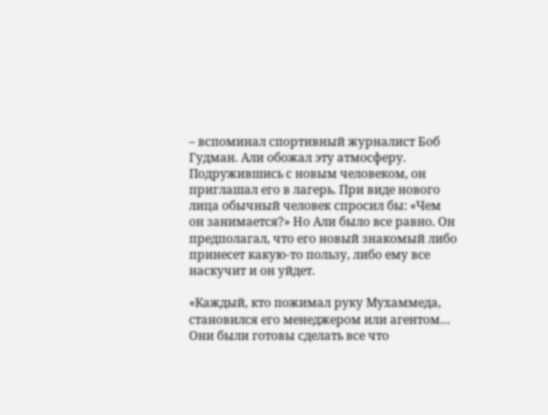– вспоминал спортивный журналист Боб Гудман. Али обожал эту атмосферу. Подружившись с новым человеком, он приглашал его в лагерь. При виде нового лица обычный человек спросил бы: «Чем он занимается?» Но Али было все равно. Он предполагал, что его новый знакомый либо принесет какую-то пользу, либо ему все наскучит и он уйдет.

«Каждый, кто пожимал руку Мухаммеда, становился его менеджером или агентом… Они были готовы сделать все что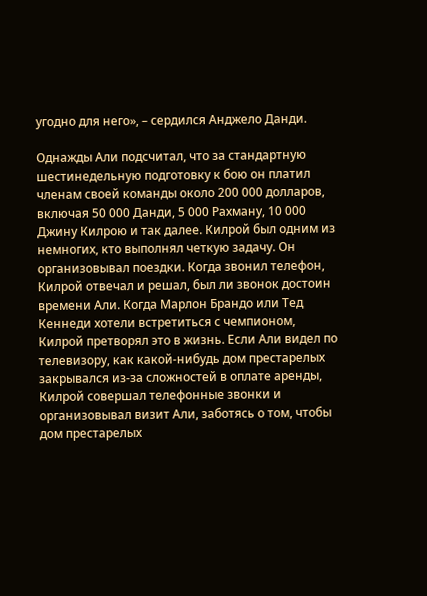угодно для него», – сердился Анджело Данди.

Однажды Али подсчитал, что за стандартную шестинедельную подготовку к бою он платил членам своей команды около 200 000 долларов, включая 50 000 Данди, 5 000 Рахману, 10 000 Джину Килрою и так далее. Килрой был одним из немногих, кто выполнял четкую задачу. Он организовывал поездки. Когда звонил телефон, Килрой отвечал и решал, был ли звонок достоин времени Али. Когда Марлон Брандо или Тед Кеннеди хотели встретиться с чемпионом, Килрой претворял это в жизнь. Если Али видел по телевизору, как какой-нибудь дом престарелых закрывался из-за сложностей в оплате аренды, Килрой совершал телефонные звонки и организовывал визит Али, заботясь о том, чтобы дом престарелых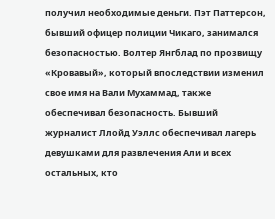получил необходимые деньги. Пэт Паттерсон, бывший офицер полиции Чикаго, занимался безопасностью. Волтер Янгблад по прозвищу «Кровавый», который впоследствии изменил свое имя на Вали Мухаммад, также обеспечивал безопасность. Бывший журналист Ллойд Уэллс обеспечивал лагерь девушками для развлечения Али и всех остальных, кто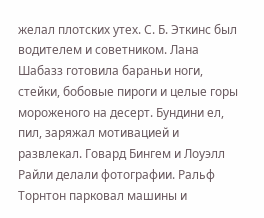желал плотских утех. С. Б. Эткинс был водителем и советником. Лана Шабазз готовила бараньи ноги, стейки, бобовые пироги и целые горы мороженого на десерт. Бундини ел, пил, заряжал мотивацией и развлекал. Говард Бингем и Лоуэлл Райли делали фотографии. Ральф Торнтон парковал машины и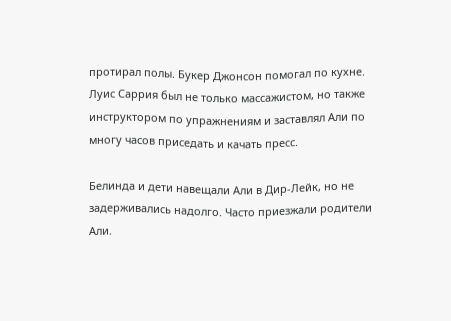протирал полы. Букер Джонсон помогал по кухне. Луис Саррия был не только массажистом, но также инструктором по упражнениям и заставлял Али по многу часов приседать и качать пресс.

Белинда и дети навещали Али в Дир-Лейк, но не задерживались надолго. Часто приезжали родители Али.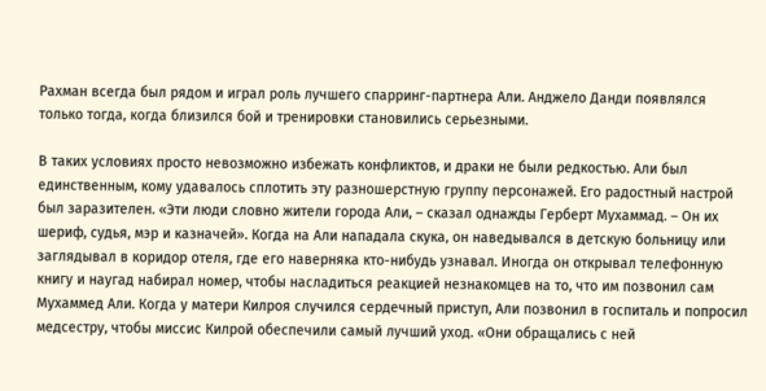Рахман всегда был рядом и играл роль лучшего спарринг-партнера Али. Анджело Данди появлялся только тогда, когда близился бой и тренировки становились серьезными.

В таких условиях просто невозможно избежать конфликтов, и драки не были редкостью. Али был единственным, кому удавалось сплотить эту разношерстную группу персонажей. Его радостный настрой был заразителен. «Эти люди словно жители города Али, – сказал однажды Герберт Мухаммад. – Он их шериф, судья, мэр и казначей». Когда на Али нападала скука, он наведывался в детскую больницу или заглядывал в коридор отеля, где его наверняка кто-нибудь узнавал. Иногда он открывал телефонную книгу и наугад набирал номер, чтобы насладиться реакцией незнакомцев на то, что им позвонил сам Мухаммед Али. Когда у матери Килроя случился сердечный приступ, Али позвонил в госпиталь и попросил медсестру, чтобы миссис Килрой обеспечили самый лучший уход. «Они обращались с ней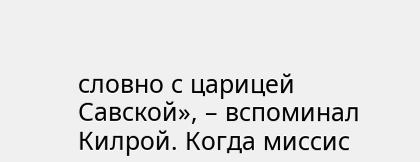словно с царицей Савской», – вспоминал Килрой. Когда миссис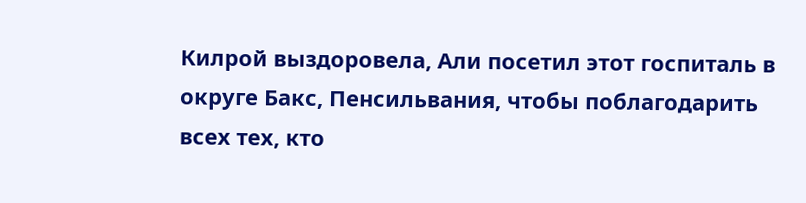Килрой выздоровела, Али посетил этот госпиталь в округе Бакс, Пенсильвания, чтобы поблагодарить всех тех, кто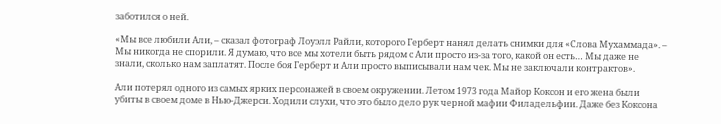заботился о ней.

«Мы все любили Али, – сказал фотограф Лоуэлл Райли, которого Герберт нанял делать снимки для «Слова Мухаммада». – Мы никогда не спорили. Я думаю, что все мы хотели быть рядом с Али просто из-за того, какой он есть… Мы даже не знали, сколько нам заплатят. После боя Герберт и Али просто выписывали нам чек. Мы не заключали контрактов».

Али потерял одного из самых ярких персонажей в своем окружении. Летом 1973 года Майор Коксон и его жена были убиты в своем доме в Нью-Джерси. Ходили слухи, что это было дело рук черной мафии Филадельфии. Даже без Коксона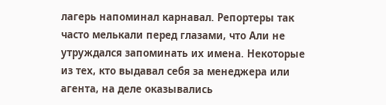лагерь напоминал карнавал. Репортеры так часто мелькали перед глазами, что Али не утруждался запоминать их имена. Некоторые из тех, кто выдавал себя за менеджера или агента, на деле оказывались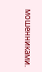мошенниками.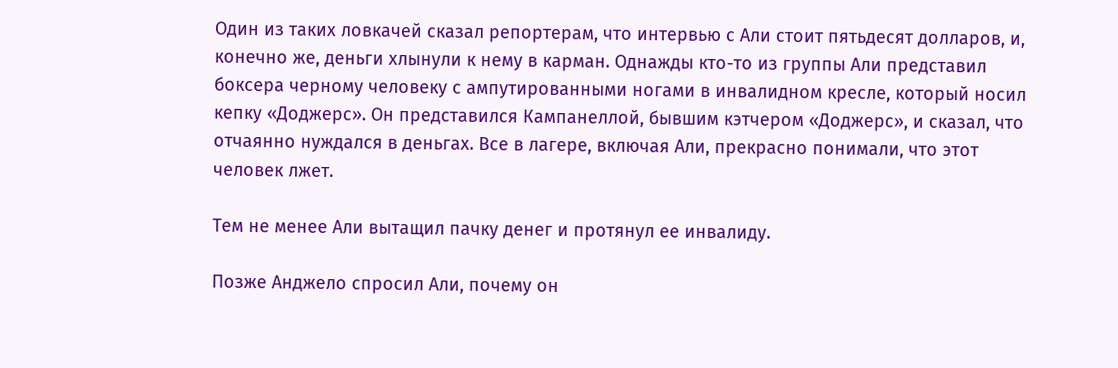Один из таких ловкачей сказал репортерам, что интервью с Али стоит пятьдесят долларов, и, конечно же, деньги хлынули к нему в карман. Однажды кто-то из группы Али представил боксера черному человеку с ампутированными ногами в инвалидном кресле, который носил кепку «Доджерс». Он представился Кампанеллой, бывшим кэтчером «Доджерс», и сказал, что отчаянно нуждался в деньгах. Все в лагере, включая Али, прекрасно понимали, что этот человек лжет.

Тем не менее Али вытащил пачку денег и протянул ее инвалиду.

Позже Анджело спросил Али, почему он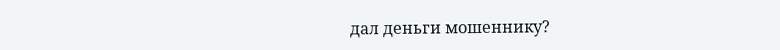дал деньги мошеннику?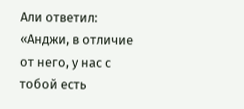Али ответил: «Анджи, в отличие от него, у нас с тобой есть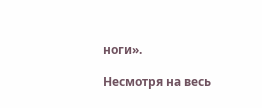ноги».

Несмотря на весь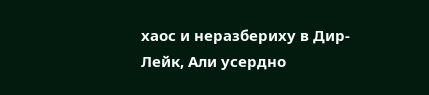хаос и неразбериху в Дир-Лейк, Али усердно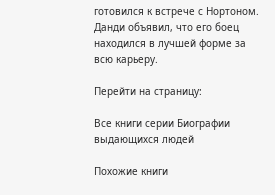готовился к встрече с Нортоном. Данди объявил, что его боец находился в лучшей форме за всю карьеру.

Перейти на страницу:

Все книги серии Биографии выдающихся людей

Похожие книги